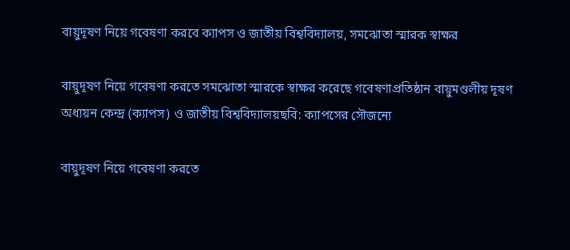বায়ুদূষণ নিয়ে গবেষণা করবে ক্যাপস ও জাতীয় বিশ্ববিদ্যালয়, সমঝোতা স্মারক স্বাক্ষর

বায়ুদূষণ নিয়ে গবেষণা করতে সমঝোতা স্মারকে স্বাক্ষর করেছে গবেষণাপ্রতিষ্ঠান বায়ুমণ্ডলীয় দূষণ অধ্যয়ন কেন্দ্র (ক্যাপস) ও জাতীয় বিশ্ববিদ্যালয়ছবি: ক্যাপসের সৌজন্যে

বায়ুদূষণ নিয়ে গবেষণা করতে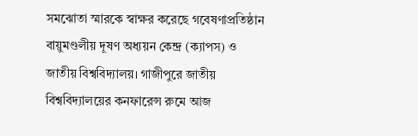সমঝোতা স্মারকে স্বাক্ষর করেছে গবেষণাপ্রতিষ্ঠান বায়ুমণ্ডলীয় দূষণ অধ্যয়ন কেন্দ্র (ক্যাপস) ও জাতীয় বিশ্ববিদ্যালয়। গাজীপুরে জাতীয় বিশ্ববিদ্যালয়ের কনফারেন্স রুমে আজ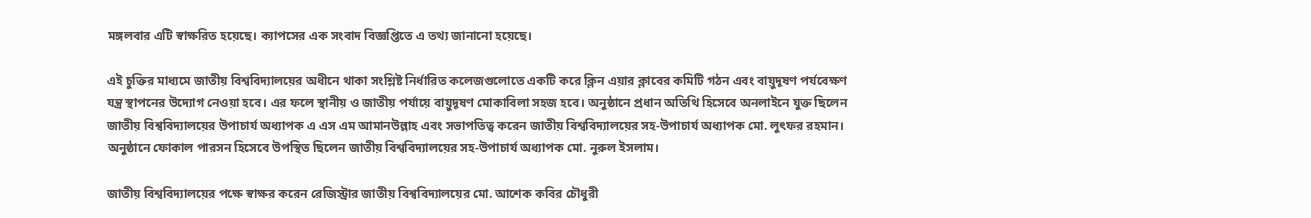মঙ্গলবার এটি স্বাক্ষরিত হয়েছে। ক্যাপসের এক সংবাদ বিজ্ঞপ্তিতে এ তথ্য জানানো হয়েছে।

এই চুক্তির মাধ্যমে জাতীয় বিশ্ববিদ্যালয়ের অধীনে থাকা সংশ্লিষ্ট নির্ধারিত কলেজগুলোতে একটি করে ক্লিন এয়ার ক্লাবের কমিটি গঠন এবং বায়ুদূষণ পর্যবেক্ষণ যন্ত্র স্থাপনের উদ্যোগ নেওয়া হবে। এর ফলে স্থানীয় ও জাতীয় পর্যায়ে বায়ুদূষণ মোকাবিলা সহজ হবে। অনুষ্ঠানে প্রধান অতিথি হিসেবে অনলাইনে যুক্ত ছিলেন জাতীয় বিশ্ববিদ্যালয়ের উপাচার্য অধ্যাপক এ এস এম আমানউল্লাহ এবং সভাপতিত্ব করেন জাতীয় বিশ্ববিদ্যালয়ের সহ-উপাচার্য অধ্যাপক মো. লুৎফর রহমান। অনুষ্ঠানে ফোকাল পারসন হিসেবে উপস্থিত ছিলেন জাতীয় বিশ্ববিদ্যালয়ের সহ-উপাচার্য অধ্যাপক মো. নুরুল ইসলাম।

জাতীয় বিশ্ববিদ্যালয়ের পক্ষে স্বাক্ষর করেন রেজিস্ট্রার জাতীয় বিশ্ববিদ্যালয়ের মো. আশেক কবির চৌধুরী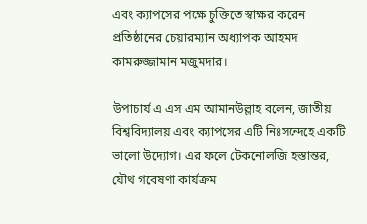এবং ক্যাপসের পক্ষে চুক্তিতে স্বাক্ষর করেন প্রতিষ্ঠানের চেয়ারম্যান অধ্যাপক আহমদ কামরুজ্জামান মজুমদার।

উপাচার্য এ এস এম আমানউল্লাহ বলেন, জাতীয় বিশ্ববিদ্যালয় এবং ক্যাপসের এটি নিঃসন্দেহে একটি ভালো উদ্যোগ। এর ফলে টেকনোলজি হস্তান্তর, যৌথ গবেষণা কার্যক্রম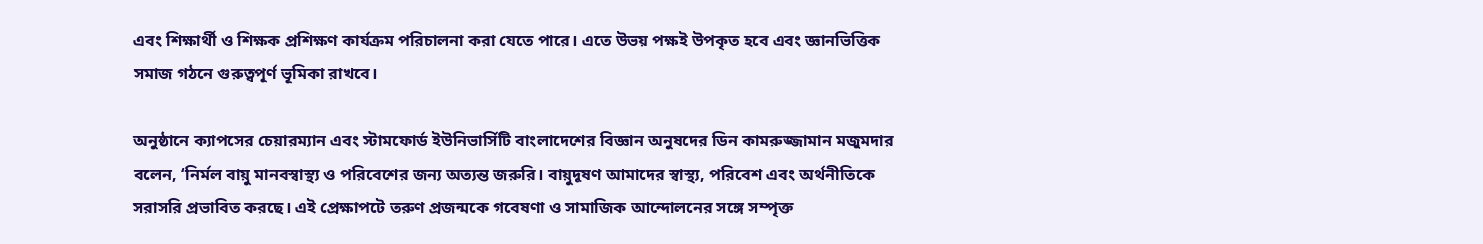এবং শিক্ষার্থী ও শিক্ষক প্রশিক্ষণ কার্যক্রম পরিচালনা করা যেতে পারে। এতে উভয় পক্ষই উপকৃত হবে এবং জ্ঞানভিত্তিক সমাজ গঠনে গুরুত্বপূর্ণ ভূমিকা রাখবে।

অনুষ্ঠানে ক্যাপসের চেয়ারম্যান এবং স্টামফোর্ড ইউনিভার্সিটি বাংলাদেশের বিজ্ঞান অনুষদের ডিন কামরুজ্জামান মজুমদার বলেন, ‘নির্মল বায়ু মানবস্বাস্থ্য ও পরিবেশের জন্য অত্যন্ত জরুরি। বায়ুদূষণ আমাদের স্বাস্থ্য, পরিবেশ এবং অর্থনীতিকে সরাসরি প্রভাবিত করছে। এই প্রেক্ষাপটে তরুণ প্রজন্মকে গবেষণা ও সামাজিক আন্দোলনের সঙ্গে সম্পৃক্ত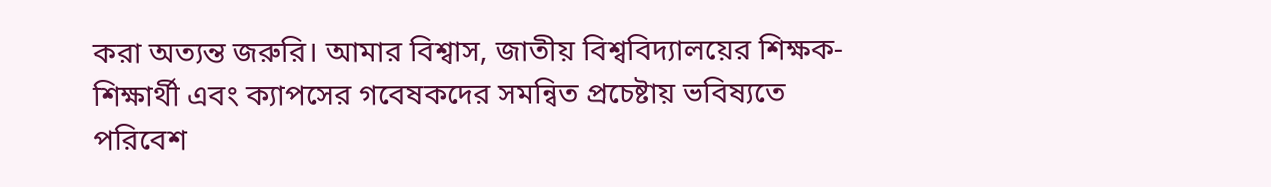করা অত্যন্ত জরুরি। আমার বিশ্বাস, জাতীয় বিশ্ববিদ্যালয়ের শিক্ষক-শিক্ষার্থী এবং ক্যাপসের গবেষকদের সমন্বিত প্রচেষ্টায় ভবিষ্যতে পরিবেশ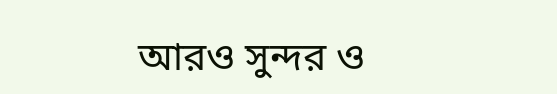আরও সুন্দর ও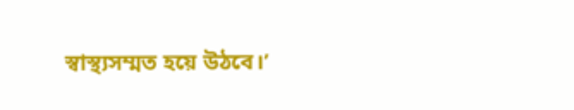স্বাস্থ্যসম্মত হয়ে উঠবে।’